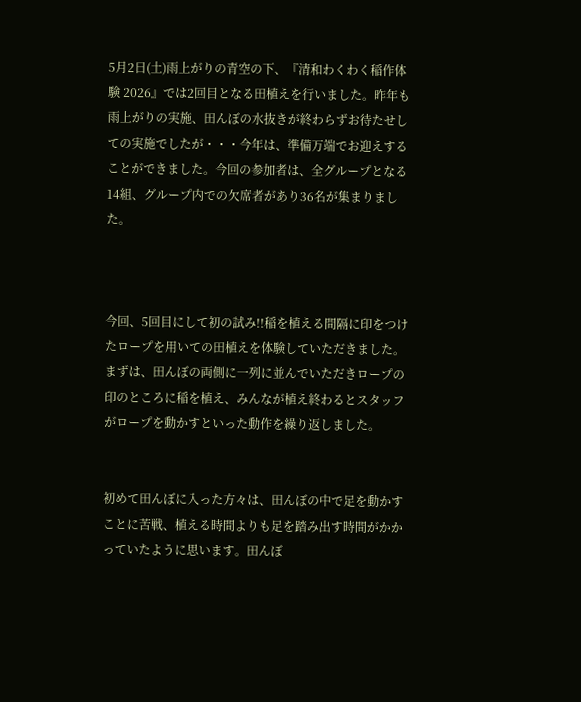5月2日(土)雨上がりの青空の下、『清和わくわく稲作体験 2026』では2回目となる田植えを行いました。昨年も雨上がりの実施、田んぼの水抜きが終わらずお待たせしての実施でしたが・・・今年は、準備万端でお迎えすることができました。今回の参加者は、全グループとなる14組、グループ内での欠席者があり36名が集まりました。



今回、5回目にして初の試み!!稲を植える間隔に印をつけたロープを用いての田植えを体験していただきました。まずは、田んぼの両側に一列に並んでいただきロープの印のところに稲を植え、みんなが植え終わるとスタッフがロープを動かすといった動作を繰り返しました。


初めて田んぼに入った方々は、田んぼの中で足を動かすことに苦戦、植える時間よりも足を踏み出す時間がかかっていたように思います。田んぼ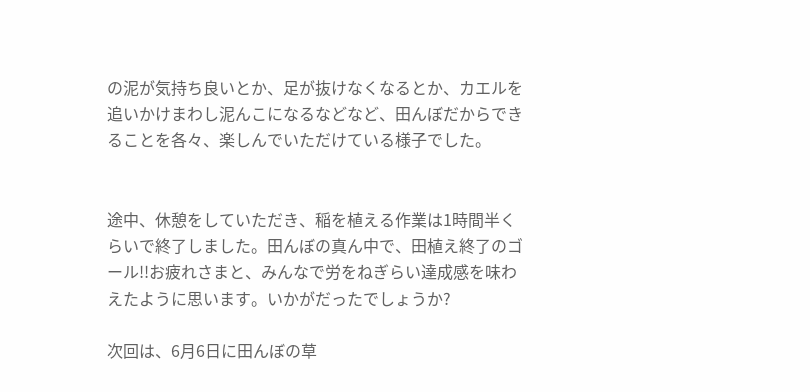の泥が気持ち良いとか、足が抜けなくなるとか、カエルを追いかけまわし泥んこになるなどなど、田んぼだからできることを各々、楽しんでいただけている様子でした。


途中、休憩をしていただき、稲を植える作業は1時間半くらいで終了しました。田んぼの真ん中で、田植え終了のゴール!!お疲れさまと、みんなで労をねぎらい達成感を味わえたように思います。いかがだったでしょうか?

次回は、6月6日に田んぼの草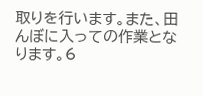取りを行います。また、田んぼに入っての作業となります。6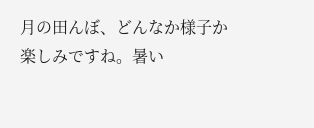月の田んぼ、どんなか様子か楽しみですね。暑い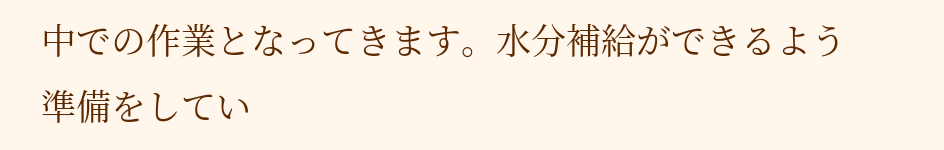中での作業となってきます。水分補給ができるよう準備をしてい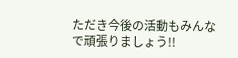ただき今後の活動もみんなで頑張りましょう!!